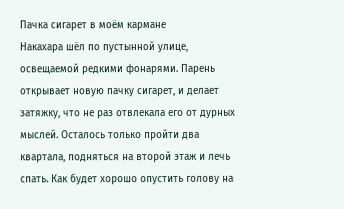Пачка сигарет в моём кармане
Накахара шёл по пустынной улице, освещаемой редкими фонарями. Парень открывает новую пачку сигарет, и делает затяжку, что не раз отвлекала его от дурных мыслей. Осталось только пройти два квартала, подняться на второй этаж и лечь спать. Как будет хорошо опустить голову на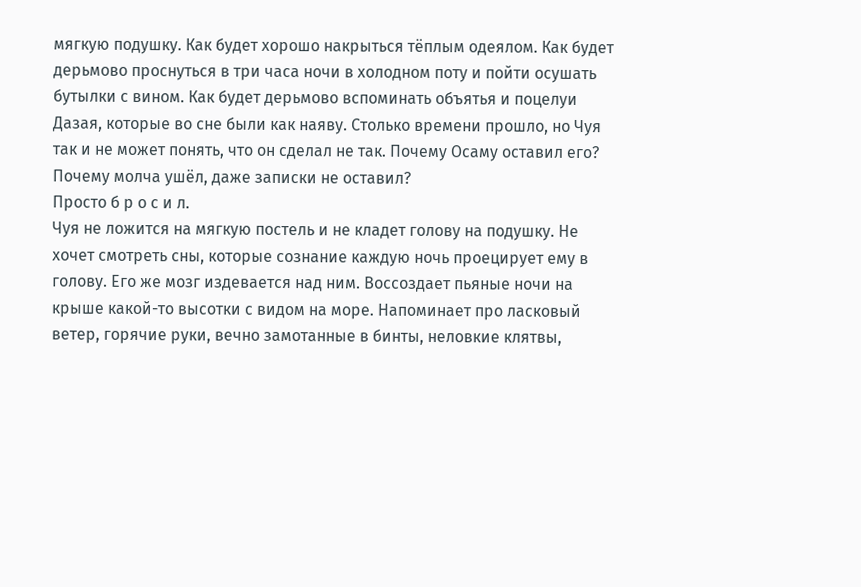мягкую подушку. Как будет хорошо накрыться тёплым одеялом. Как будет дерьмово проснуться в три часа ночи в холодном поту и пойти осушать бутылки с вином. Как будет дерьмово вспоминать объятья и поцелуи Дазая, которые во сне были как наяву. Столько времени прошло, но Чуя так и не может понять, что он сделал не так. Почему Осаму оставил его? Почему молча ушёл, даже записки не оставил?
Просто б р о с и л.
Чуя не ложится на мягкую постель и не кладет голову на подушку. Не хочет смотреть сны, которые сознание каждую ночь проецирует ему в голову. Его же мозг издевается над ним. Воссоздает пьяные ночи на крыше какой-то высотки с видом на море. Напоминает про ласковый ветер, горячие руки, вечно замотанные в бинты, неловкие клятвы,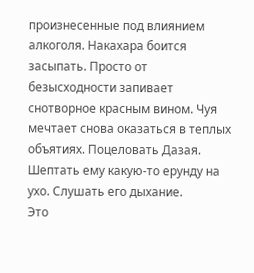произнесенные под влиянием алкоголя. Накахара боится засыпать. Просто от безысходности запивает снотворное красным вином. Чуя мечтает снова оказаться в теплых объятиях. Поцеловать Дазая. Шептать ему какую-то ерунду на ухо. Слушать его дыхание.
Это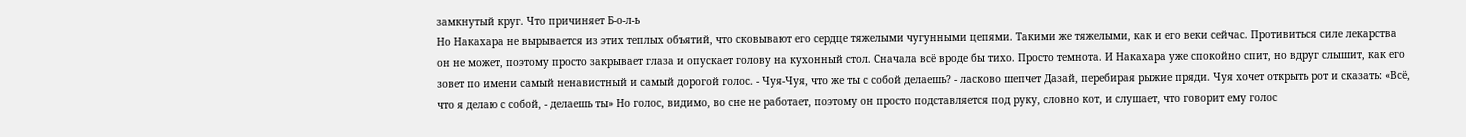замкнутый круг. Что причиняет Б-о-л-ь
Но Накахара не вырывается из этих теплых объятий, что сковывают его сердце тяжелыми чугунными цепями. Такими же тяжелыми, как и его веки сейчас. Противиться силе лекарства он не может, поэтому просто закрывает глаза и опускает голову на кухонный стол. Сначала всё вроде бы тихо. Просто темнота. И Накахара уже спокойно спит, но вдруг слышит, как его зовет по имени самый ненавистный и самый дорогой голос. - Чуя-Чуя, что же ты с собой делаешь? - ласково шепчет Дазай, перебирая рыжие пряди. Чуя хочет открыть рот и сказать: «Всё, что я делаю с собой, - делаешь ты» Но голос, видимо, во сне не работает, поэтому он просто подставляется под руку, словно кот, и слушает, что говорит ему голос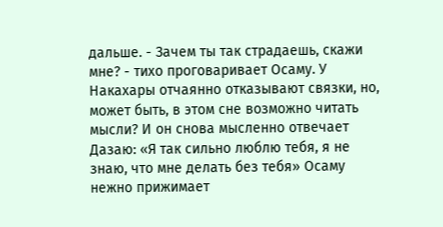дальше. - Зачем ты так страдаешь, скажи мне? - тихо проговаривает Осаму. У Накахары отчаянно отказывают связки, но, может быть, в этом сне возможно читать мысли? И он снова мысленно отвечает Дазаю: «Я так сильно люблю тебя, я не знаю, что мне делать без тебя» Осаму нежно прижимает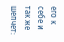его к себе и так же шепчет: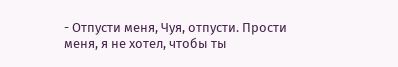- Отпусти меня, Чуя, отпусти. Прости меня, я не хотел, чтобы ты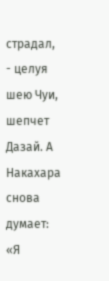страдал, - целуя шею Чуи, шепчет Дазай. А Накахара снова думает: «Я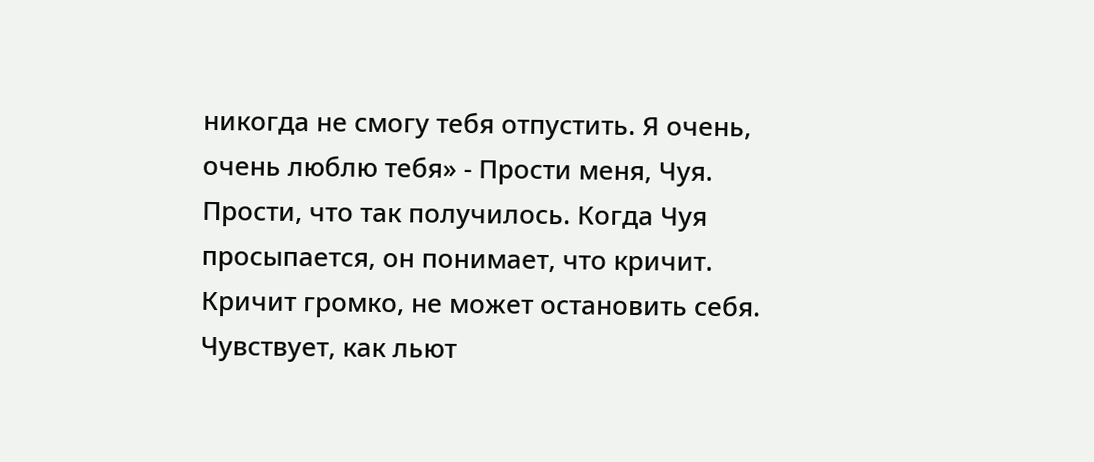никогда не смогу тебя отпустить. Я очень, очень люблю тебя» - Прости меня, Чуя. Прости, что так получилось. Когда Чуя просыпается, он понимает, что кричит. Кричит громко, не может остановить себя. Чувствует, как льют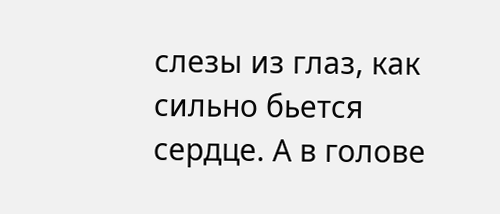слезы из глаз, как сильно бьется сердце. А в голове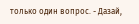только один вопрос. - Дазай,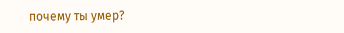почему ты умер?